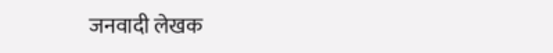जनवादी लेखक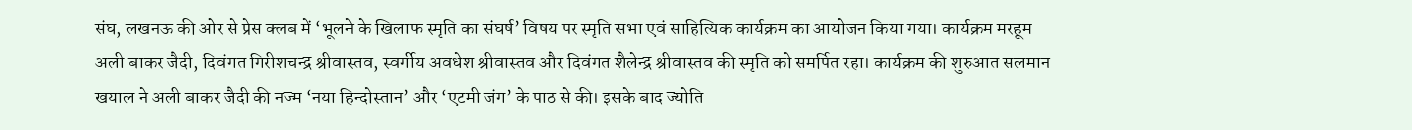संघ, लखनऊ की ओर से प्रेस क्लब में ‘भूलने के खिलाफ स्मृति का संघर्ष’ विषय पर स्मृति सभा एवं साहित्यिक कार्यक्रम का आयोजन किया गया। कार्यक्रम मरहूम अली बाकर जैदी, दिवंगत गिरीशचन्द्र श्रीवास्तव, स्वर्गीय अवधेश श्रीवास्तव और दिवंगत शैलेन्द्र श्रीवास्तव की स्मृति को समर्पित रहा। कार्यक्रम की शुरुआत सलमान खयाल ने अली बाकर जैदी की नज्म ‘नया हिन्दोस्तान’ और ‘एटमी जंग’ के पाठ से की। इसके बाद ज्योति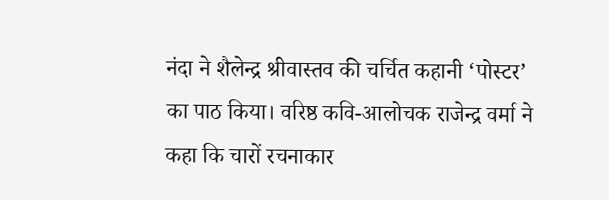नंदा ने शैलेन्द्र श्रीवास्तव की चर्चित कहानी ‘पोस्टर’ का पाठ किया। वरिष्ठ कवि-आलोचक राजेन्द्र वर्मा ने कहा कि चारों रचनाकार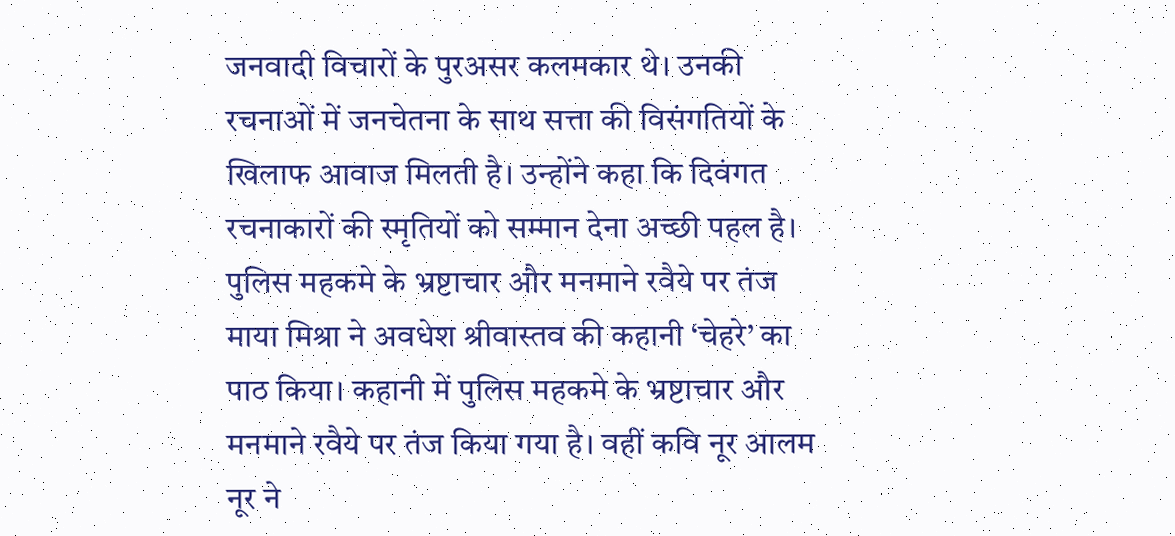जनवादी विचारों के पुरअसर कलमकार थे। उनकी रचनाओं में जनचेतना के साथ सत्ता की विसंगतियों के खिलाफ आवाज मिलती है। उन्होंने कहा कि दिवंगत रचनाकारों की स्मृतियों को सम्मान देना अच्छी पहल है। पुलिस महकमे के भ्रष्टाचार और मनमाने रवैये पर तंज माया मिश्रा ने अवधेश श्रीवास्तव की कहानी ‘चेहरे’ का पाठ किया। कहानी में पुलिस महकमे के भ्रष्टाचार और मनमाने रवैये पर तंज किया गया है। वहीं कवि नूर आलम नूर ने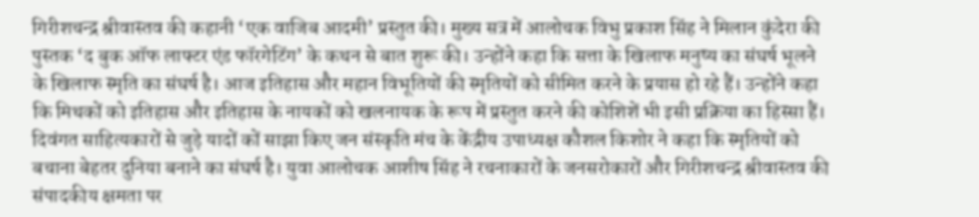गिरीशचन्द्र श्रीवास्तव की कहानी ‘एक वाजिब आदमी’ प्रस्तुत की। मुख्य सत्र में आलोचक विभु प्रकाश सिंह ने मिलान कुंदेरा की पुस्तक ‘द बुक ऑफ लाफ्टर एंड फॉरगेटिंग’ के कथन से बात शुरू की। उन्होंने कहा कि सत्ता के खिलाफ मनुष्य का संघर्ष भूलने के खिलाफ स्मृति का संघर्ष है। आज इतिहास और महान विभूतियों की स्मृतियों को सीमित करने के प्रयास हो रहे हैं। उन्होंने कहा कि मिथकों को इतिहास और इतिहास के नायकों को खलनायक के रूप में प्रस्तुत करने की कोशिशें भी इसी प्रक्रिया का हिस्सा हैं। दिवंगत साहित्यकारों से जुड़े यादों कों साझा किए जन संस्कृति मंच के केंद्रीय उपाध्यक्ष कौशल किशोर ने कहा कि स्मृतियों को बचाना बेहतर दुनिया बनाने का संघर्ष है। युवा आलोचक आशीष सिंह ने रचनाकारों के जनसरोकारों और गिरीशचन्द्र श्रीवास्तव की संपादकीय क्षमता पर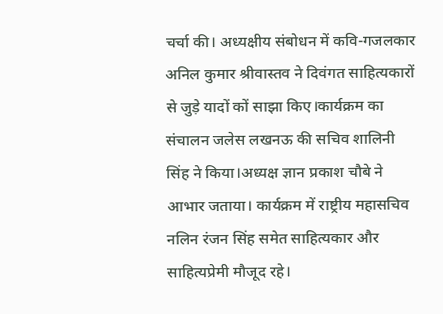चर्चा की। अध्यक्षीय संबोधन में कवि-गजलकार अनिल कुमार श्रीवास्तव ने दिवंगत साहित्यकारों से जुड़े यादों कों साझा किए।कार्यक्रम का संचालन जलेस लखनऊ की सचिव शालिनी सिंह ने किया।अध्यक्ष ज्ञान प्रकाश चौबे ने आभार जताया। कार्यक्रम में राष्ट्रीय महासचिव नलिन रंजन सिंह समेत साहित्यकार और साहित्यप्रेमी मौजूद रहे।